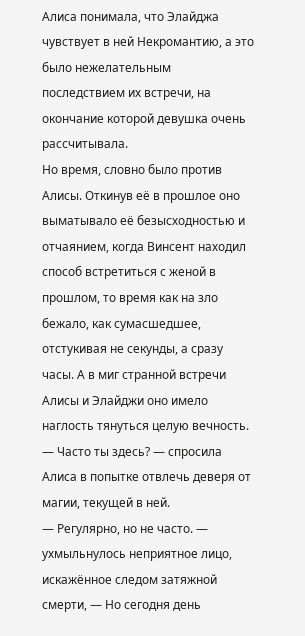Алиса понимала, что Элайджа чувствует в ней Некромантию, а это было нежелательным последствием их встречи, на окончание которой девушка очень рассчитывала.
Но время, словно было против Алисы. Откинув её в прошлое оно выматывало её безысходностью и отчаянием, когда Винсент находил способ встретиться с женой в прошлом, то время как на зло бежало, как сумасшедшее, отстукивая не секунды, а сразу часы. А в миг странной встречи Алисы и Элайджи оно имело наглость тянуться целую вечность.
— Часто ты здесь? — спросила Алиса в попытке отвлечь деверя от магии, текущей в ней.
— Регулярно, но не часто. — ухмыльнулось неприятное лицо, искажённое следом затяжной смерти, — Но сегодня день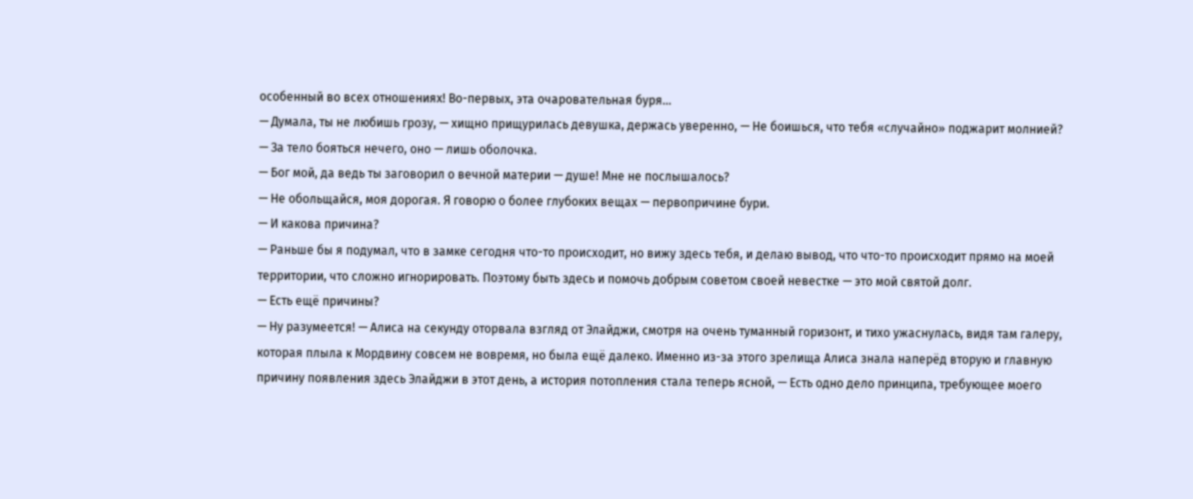особенный во всех отношениях! Во-первых, эта очаровательная буря…
— Думала, ты не любишь грозу, — хищно прищурилась девушка, держась уверенно, — Не боишься, что тебя «случайно» поджарит молнией?
— За тело бояться нечего, оно — лишь оболочка.
— Бог мой, да ведь ты заговорил о вечной материи — душе! Мне не послышалось?
— Не обольщайся, моя дорогая. Я говорю о более глубоких вещах — первопричине бури.
— И какова причина?
— Раньше бы я подумал, что в замке сегодня что-то происходит, но вижу здесь тебя, и делаю вывод, что что-то происходит прямо на моей территории, что сложно игнорировать. Поэтому быть здесь и помочь добрым советом своей невестке — это мой святой долг.
— Есть ещё причины?
— Ну разумеется! — Алиса на секунду оторвала взгляд от Элайджи, смотря на очень туманный горизонт, и тихо ужаснулась, видя там галеру, которая плыла к Мордвину совсем не вовремя, но была ещё далеко. Именно из-за этого зрелища Алиса знала наперёд вторую и главную причину появления здесь Элайджи в этот день, а история потопления стала теперь ясной, — Есть одно дело принципа, требующее моего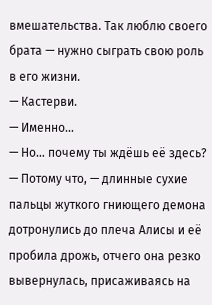вмешательства. Так люблю своего брата — нужно сыграть свою роль в его жизни.
— Кастерви.
— Именно…
— Но… почему ты ждёшь её здесь?
— Потому что, — длинные сухие пальцы жуткого гниющего демона дотронулись до плеча Алисы и её пробила дрожь, отчего она резко вывернулась, присаживаясь на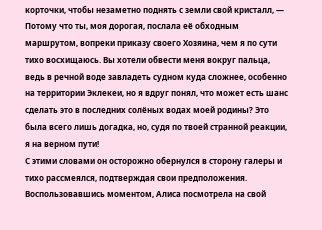корточки, чтобы незаметно поднять с земли свой кристалл, — Потому что ты, моя дорогая, послала её обходным маршрутом, вопреки приказу своего Хозяина, чем я по сути тихо восхищаюсь. Вы хотели обвести меня вокруг пальца, ведь в речной воде завладеть судном куда сложнее, особенно на территории Эклекеи, но я вдруг понял, что может есть шанс сделать это в последних солёных водах моей родины? Это была всего лишь догадка, но, судя по твоей странной реакции, я на верном пути!
С этими словами он осторожно обернулся в сторону галеры и тихо рассмеялся, подтверждая свои предположения. Воспользовавшись моментом, Алиса посмотрела на свой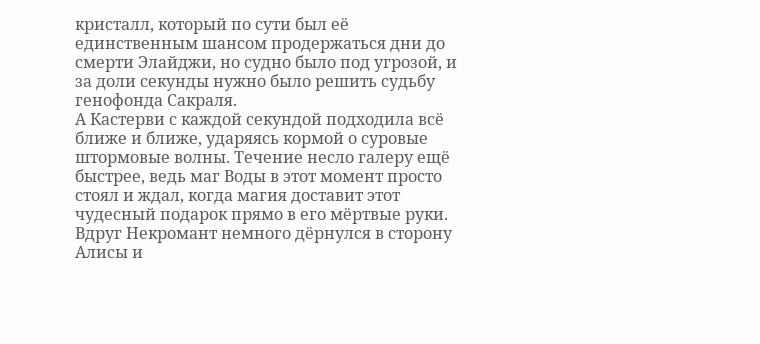кристалл, который по сути был её единственным шансом продержаться дни до смерти Элайджи, но судно было под угрозой, и за доли секунды нужно было решить судьбу генофонда Сакраля.
А Кастерви с каждой секундой подходила всё ближе и ближе, ударяясь кормой о суровые штормовые волны. Течение несло галеру ещё быстрее, ведь маг Воды в этот момент просто стоял и ждал, когда магия доставит этот чудесный подарок прямо в его мёртвые руки. Вдруг Некромант немного дёрнулся в сторону Алисы и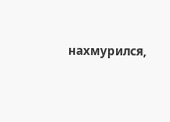нахмурился,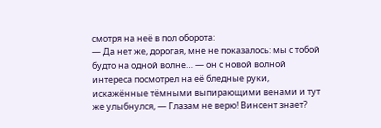смотря на неё в пол оборота:
— Да нет же, дорогая, мне не показалось: мы с тобой будто на одной волне… — он с новой волной интереса посмотрел на её бледные руки, искажённые тёмными выпирающими венами и тут же улыбнулся, — Глазам не верю! Винсент знает?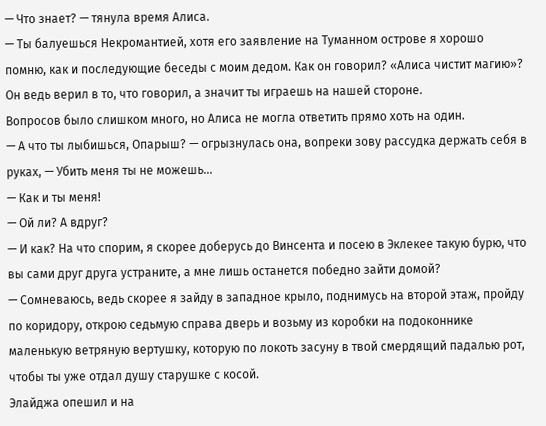— Что знает? — тянула время Алиса.
— Ты балуешься Некромантией, хотя его заявление на Туманном острове я хорошо помню, как и последующие беседы с моим дедом. Как он говорил? «Алиса чистит магию»? Он ведь верил в то, что говорил, а значит ты играешь на нашей стороне.
Вопросов было слишком много, но Алиса не могла ответить прямо хоть на один.
— А что ты лыбишься, Опарыш? — огрызнулась она, вопреки зову рассудка держать себя в руках, — Убить меня ты не можешь…
— Как и ты меня!
— Ой ли? А вдруг?
— И как? На что спорим, я скорее доберусь до Винсента и посею в Эклекее такую бурю, что вы сами друг друга устраните, а мне лишь останется победно зайти домой?
— Сомневаюсь, ведь скорее я зайду в западное крыло, поднимусь на второй этаж, пройду по коридору, открою седьмую справа дверь и возьму из коробки на подоконнике маленькую ветряную вертушку, которую по локоть засуну в твой смердящий падалью рот, чтобы ты уже отдал душу старушке с косой.
Элайджа опешил и на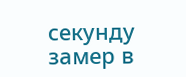секунду замер в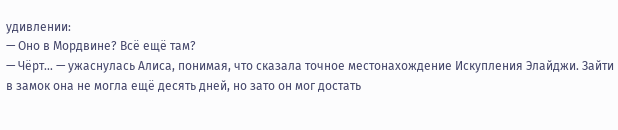удивлении:
— Оно в Мордвине? Всё ещё там?
— Чёрт… — ужаснулась Алиса, понимая, что сказала точное местонахождение Искупления Элайджи. Зайти в замок она не могла ещё десять дней, но зато он мог достать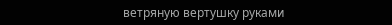ветряную вертушку руками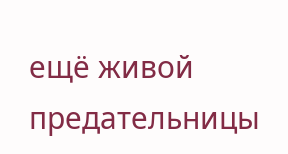ещё живой предательницы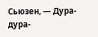Сьюзен, — Дура-дура-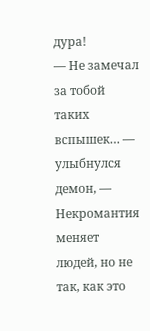дура!
— Не замечал за тобой таких вспышек… — улыбнулся демон, — Некромантия меняет людей, но не так, как это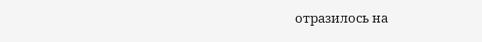отразилось на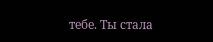тебе. Ты стала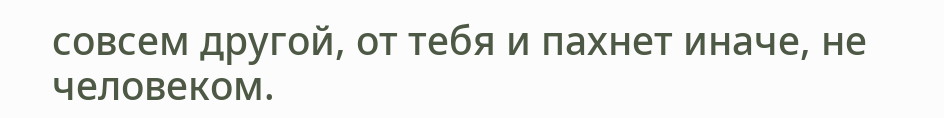совсем другой, от тебя и пахнет иначе, не человеком.